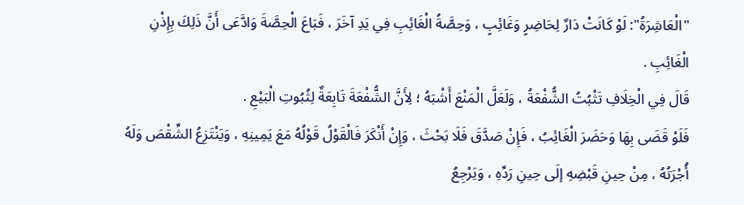"الْعَاشِرَةُ": لَوْ كَانَتْ دَارٌ لِحَاضِرٍ وَغَائِبٍ ، وَحِصَّةُ الْغَائِبِ فِي يَدِ آخَرَ ، فَبَاعَ الْحِصَّةَ وَادَّعَى أَنَّ ذَلِكَ بِإِذْنِ الْغَائِبِ .
قَالَ فِي الْخِلَافِ تَثْبُتُ الشُّفْعَةُ ، وَلَعَلَّ الْمَنْعَ أَشْبَهُ ؛ لِأَنَّ الشُّفْعَةَ تَابِعَةٌ لِثُبُوتِ الْبَيْعِ .
فَلَوْ قَضَى بِهَا وَحَضَرَ الْغَائِبُ ، فَإِنْ صَدَّقَ فَلَا بَحْثَ ، وَإِنْ أَنْكَرَ فَالْقَوْلُ قَوْلُهُ مَعَ يَمِينِهِ ، وَيَنْتَزِعُ الشِّقْصَ وَلَهُ أُجْرَتُهُ ، مِنْ حِينِ قَبْضِهِ إلَى حِينِ رَدِّهِ ، وَيَرْجِعُ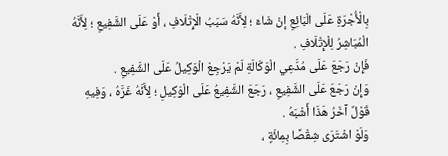بِالْأُجْرَةِ عَلَى الْبَائِعِ إنْ شَاءَ ؛ لِأَنَّهُ سَبَبُ الْإِتْلَافِ ، أَوْ عَلَى الشَّفِيعِ ؛ لِأَنَّهُ الْمُبَاشِرُ لِلْإِتْلَافِ .
فَإِنْ رَجَعَ عَلَى مُدَّعِي الْوَكَالَةِ لَمْ يَرْجِعْ الْوَكِيلُ عَلَى الشَّفِيعِ .
وَإِنْ رَجَعَ عَلَى الشَّفِيعِ ، رَجَعَ الشَّفِيعُ عَلَى الْوَكِيلِ ؛ لِأَنَّهُ غَرَّهُ ، وَفِيهِ قَوْلٌ آخَرُ هَذَا أَشْبَهُ .
وَلَوْ اشْتَرَى شِقْصًا بِمِائَةٍ ،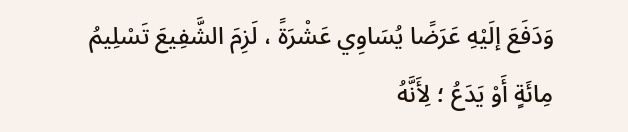وَدَفَعَ إلَيْهِ عَرَضًا يُسَاوِي عَشْرَةً ، لَزِمَ الشَّفِيعَ تَسْلِيمُ مِائَةٍ أَوْ يَدَعُ ؛ لِأَنَّهُ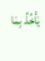يَأْخُذُ بِمَا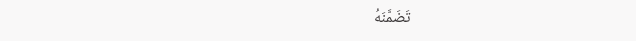تَضَمَّنَهُ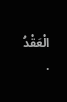الْعَقْدُ .